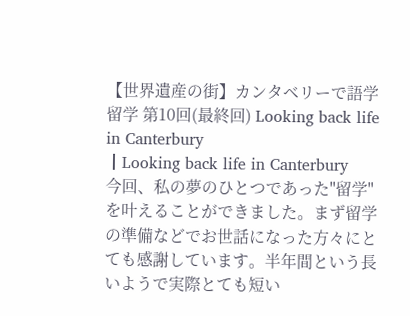【世界遺産の街】カンタベリーで語学留学 第10回(最終回) Looking back life in Canterbury
┃Looking back life in Canterbury
今回、私の夢のひとつであった"留学"を叶えることができました。まず留学の準備などでお世話になった方々にとても感謝しています。半年間という長いようで実際とても短い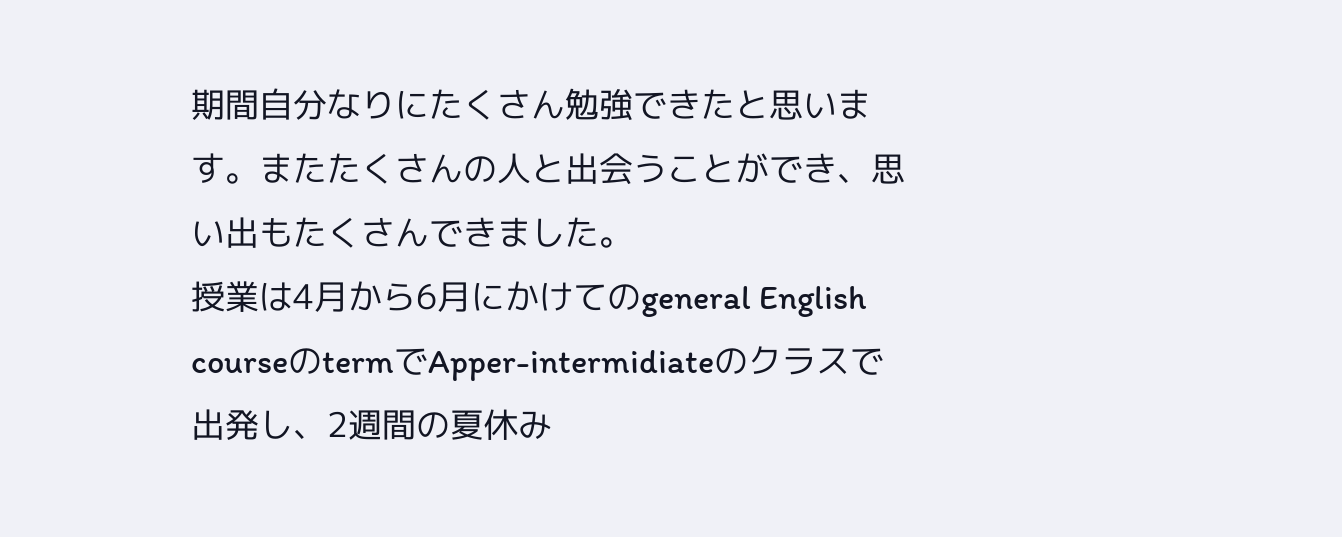期間自分なりにたくさん勉強できたと思います。またたくさんの人と出会うことができ、思い出もたくさんできました。
授業は4月から6月にかけてのgeneral English courseのtermでApper-intermidiateのクラスで出発し、2週間の夏休み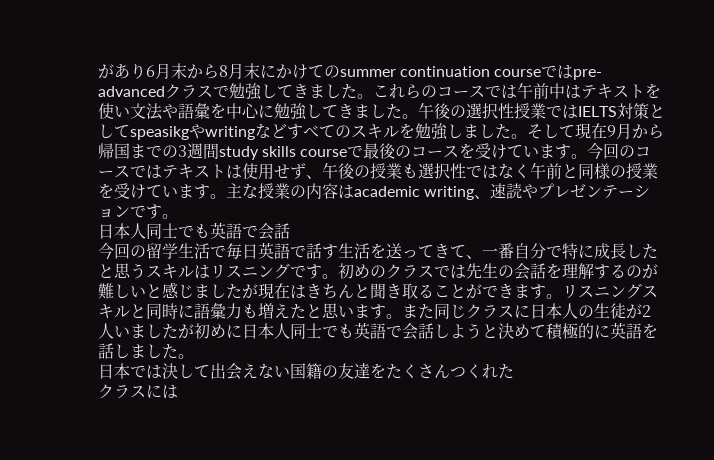があり6月末から8月末にかけてのsummer continuation courseではpre-advancedクラスで勉強してきました。これらのコースでは午前中はテキストを使い文法や語彙を中心に勉強してきました。午後の選択性授業ではIELTS対策としてspeasikgやwritingなどすべてのスキルを勉強しました。そして現在9月から帰国までの3週間study skills courseで最後のコースを受けています。今回のコースではテキストは使用せず、午後の授業も選択性ではなく午前と同様の授業を受けています。主な授業の内容はacademic writing、速読やプレゼンテーションです。
日本人同士でも英語で会話
今回の留学生活で毎日英語で話す生活を送ってきて、一番自分で特に成長したと思うスキルはリスニングです。初めのクラスでは先生の会話を理解するのが難しいと感じましたが現在はきちんと聞き取ることができます。リスニングスキルと同時に語彙力も増えたと思います。また同じクラスに日本人の生徒が2人いましたが初めに日本人同士でも英語で会話しようと決めて積極的に英語を話しました。
日本では決して出会えない国籍の友達をたくさんつくれた
クラスには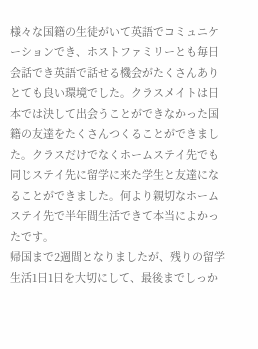様々な国籍の生徒がいて英語でコミュニケーションでき、ホストファミリーとも毎日会話でき英語で話せる機会がたくさんありとても良い環境でした。クラスメイトは日本では決して出会うことができなかった国籍の友達をたくさんつくることができました。クラスだけでなくホームステイ先でも同じステイ先に留学に来た学生と友達になることができました。何より親切なホームステイ先で半年間生活できて本当によかったです。
帰国まで2週間となりましたが、残りの留学生活1日1日を大切にして、最後までしっか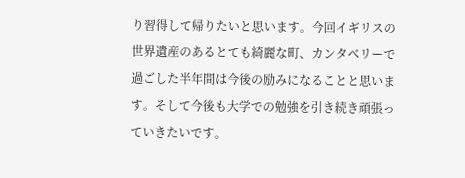り習得して帰りたいと思います。今回イギリスの世界遺産のあるとても綺麗な町、カンタベリーで過ごした半年間は今後の励みになることと思います。そして今後も大学での勉強を引き続き頑張っていきたいです。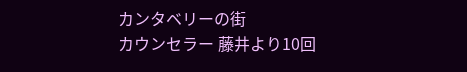カンタベリーの街
カウンセラー 藤井より10回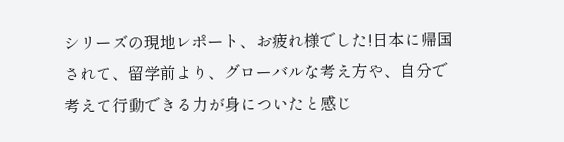シリーズの現地レポート、お疲れ様でした!日本に帰国されて、留学前より、グローバルな考え方や、自分で考えて行動できる力が身についたと感じ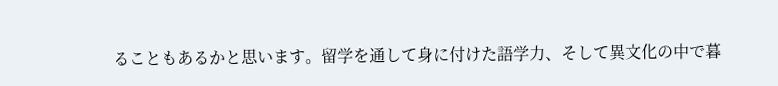ることもあるかと思います。留学を通して身に付けた語学力、そして異文化の中で暮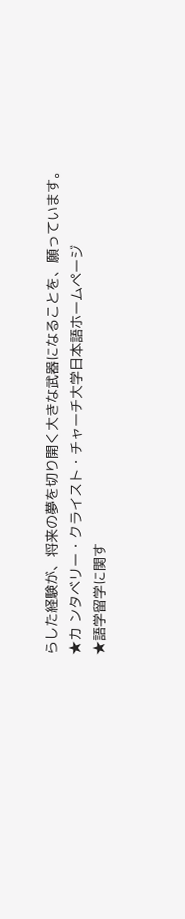らした経験が、将来の夢を切り開く大きな武器になることを、願っています。
★カ ンタベリー・クライスト・チャーチ大学日本語ホームページ
★語学留学に関す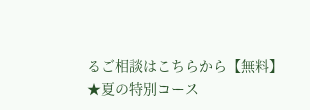るご相談はこちらから【無料】
★夏の特別コース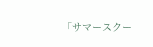「サマースクー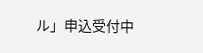ル」申込受付中